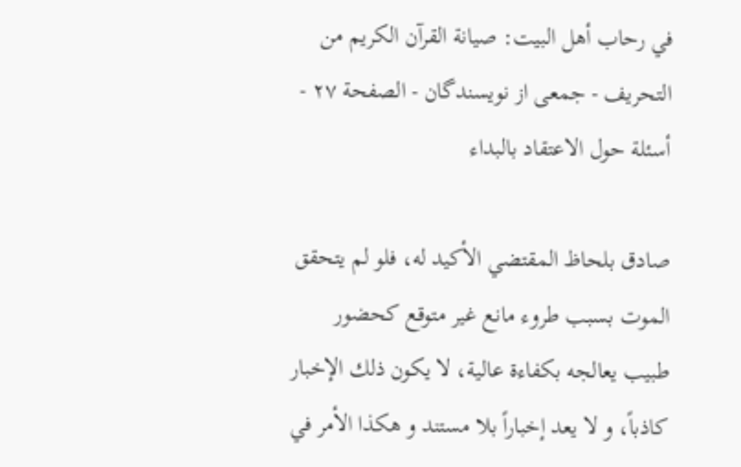في رحاب أهل البيت: صيانة القرآن الكريم من التحريف - جمعى از نويسندگان - الصفحة ٢٧ - أسئلة حول الاعتقاد بالبداء

صادق بلحاظ المقتضي الأكيد له، فلو لم يتحقق الموت بسبب طروء مانع غير متوقع كحضور طبيب يعالجه بكفاءة عالية، لا يكون ذلك الإخبار كاذباً، و لا يعد إخباراً بلا مستند و هكذا الأمر في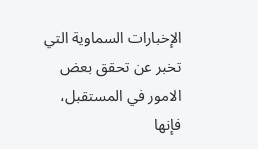الإخبارات السماوية التي تخبر عن تحقق بعض الامور في المستقبل، فإنها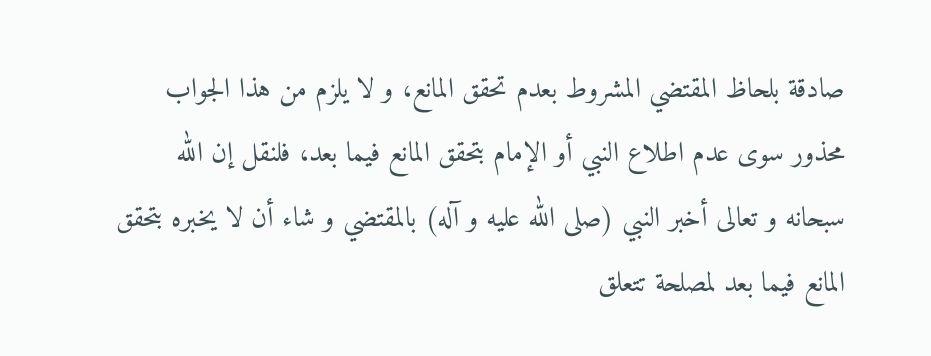صادقة بلحاظ المقتضي المشروط بعدم تحقق المانع، و لا يلزم من هذا الجواب محذور سوى عدم اطلاع النبي أو الإمام بتحقق المانع فيما بعد، فلنقل إن الله سبحانه و تعالى أخبر النبي (صلى الله عليه و آله) بالمقتضي و شاء أن لا يخبره بتحقق المانع فيما بعد لمصلحة تتعلق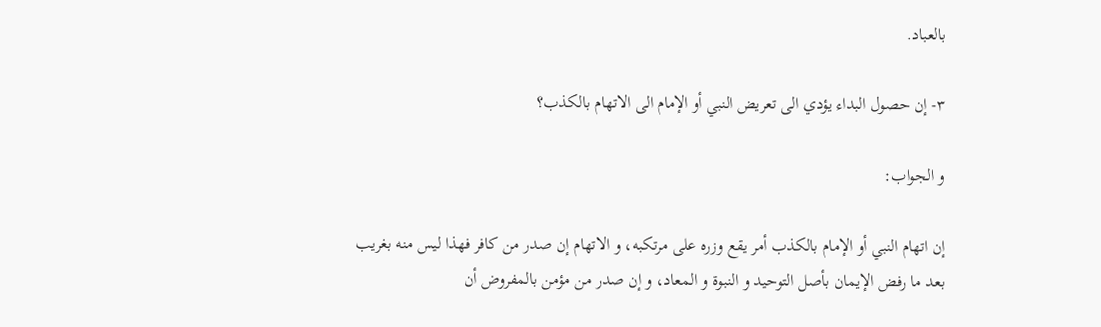بالعباد.

٣- إن حصول البداء يؤدي الى تعريض النبي أو الإمام الى الاتهام بالكذب؟

و الجواب:

إن اتهام النبي أو الإمام بالكذب أمر يقع وزره على مرتكبه، و الاتهام إن صدر من كافر فهذا ليس منه بغريب بعد ما رفض الإيمان بأصل التوحيد و النبوة و المعاد، و إن صدر من مؤمن بالمفروض أن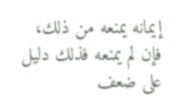إيمانه يمنعه من ذلك، فإن لم يمنعه فذلك دليل على ضعف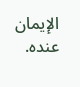الإيمان عنده.